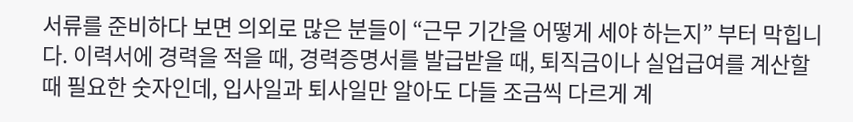서류를 준비하다 보면 의외로 많은 분들이 “근무 기간을 어떻게 세야 하는지” 부터 막힙니다. 이력서에 경력을 적을 때, 경력증명서를 발급받을 때, 퇴직금이나 실업급여를 계산할 때 필요한 숫자인데, 입사일과 퇴사일만 알아도 다들 조금씩 다르게 계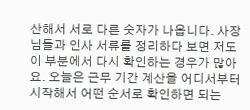산해서 서로 다른 숫자가 나옵니다. 사장님들과 인사 서류를 정리하다 보면 저도 이 부분에서 다시 확인하는 경우가 많아요. 오늘은 근무 기간 계산을 어디서부터 시작해서 어떤 순서로 확인하면 되는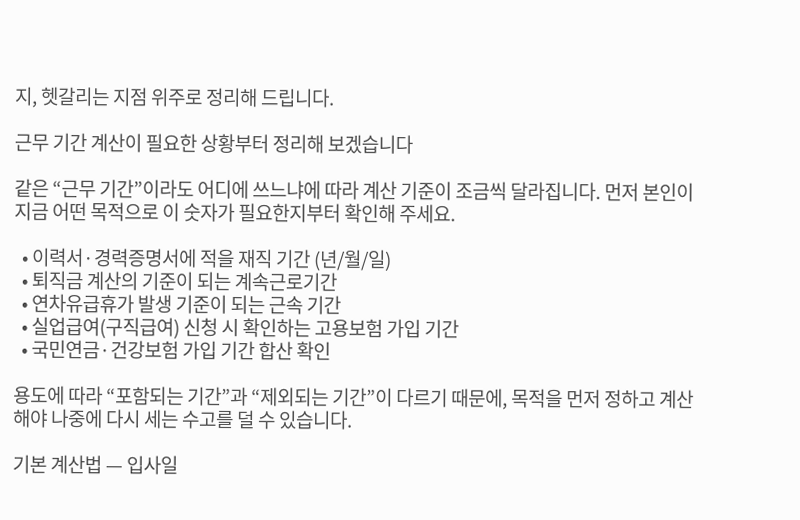지, 헷갈리는 지점 위주로 정리해 드립니다.

근무 기간 계산이 필요한 상황부터 정리해 보겠습니다

같은 “근무 기간”이라도 어디에 쓰느냐에 따라 계산 기준이 조금씩 달라집니다. 먼저 본인이 지금 어떤 목적으로 이 숫자가 필요한지부터 확인해 주세요.

  • 이력서·경력증명서에 적을 재직 기간 (년/월/일)
  • 퇴직금 계산의 기준이 되는 계속근로기간
  • 연차유급휴가 발생 기준이 되는 근속 기간
  • 실업급여(구직급여) 신청 시 확인하는 고용보험 가입 기간
  • 국민연금·건강보험 가입 기간 합산 확인

용도에 따라 “포함되는 기간”과 “제외되는 기간”이 다르기 때문에, 목적을 먼저 정하고 계산해야 나중에 다시 세는 수고를 덜 수 있습니다.

기본 계산법 — 입사일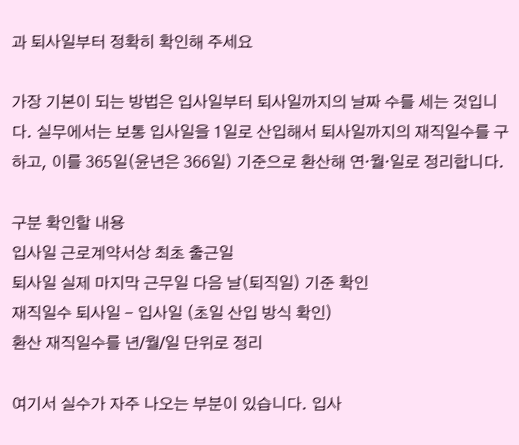과 퇴사일부터 정확히 확인해 주세요

가장 기본이 되는 방법은 입사일부터 퇴사일까지의 날짜 수를 세는 것입니다. 실무에서는 보통 입사일을 1일로 산입해서 퇴사일까지의 재직일수를 구하고, 이를 365일(윤년은 366일) 기준으로 환산해 연·월·일로 정리합니다.

구분 확인할 내용
입사일 근로계약서상 최초 출근일
퇴사일 실제 마지막 근무일 다음 날(퇴직일) 기준 확인
재직일수 퇴사일 - 입사일 (초일 산입 방식 확인)
환산 재직일수를 년/월/일 단위로 정리

여기서 실수가 자주 나오는 부분이 있습니다. 입사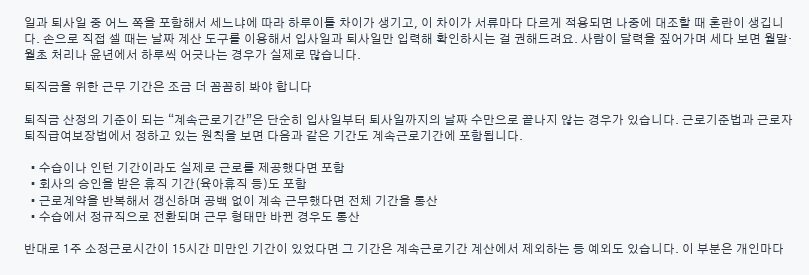일과 퇴사일 중 어느 쪽을 포함해서 세느냐에 따라 하루이틀 차이가 생기고, 이 차이가 서류마다 다르게 적용되면 나중에 대조할 때 혼란이 생깁니다. 손으로 직접 셀 때는 날짜 계산 도구를 이용해서 입사일과 퇴사일만 입력해 확인하시는 걸 권해드려요. 사람이 달력을 짚어가며 세다 보면 월말·월초 처리나 윤년에서 하루씩 어긋나는 경우가 실제로 많습니다.

퇴직금을 위한 근무 기간은 조금 더 꼼꼼히 봐야 합니다

퇴직금 산정의 기준이 되는 “계속근로기간”은 단순히 입사일부터 퇴사일까지의 날짜 수만으로 끝나지 않는 경우가 있습니다. 근로기준법과 근로자퇴직급여보장법에서 정하고 있는 원칙을 보면 다음과 같은 기간도 계속근로기간에 포함됩니다.

  • 수습이나 인턴 기간이라도 실제로 근로를 제공했다면 포함
  • 회사의 승인을 받은 휴직 기간(육아휴직 등)도 포함
  • 근로계약을 반복해서 갱신하며 공백 없이 계속 근무했다면 전체 기간을 통산
  • 수습에서 정규직으로 전환되며 근무 형태만 바뀐 경우도 통산

반대로 1주 소정근로시간이 15시간 미만인 기간이 있었다면 그 기간은 계속근로기간 계산에서 제외하는 등 예외도 있습니다. 이 부분은 개인마다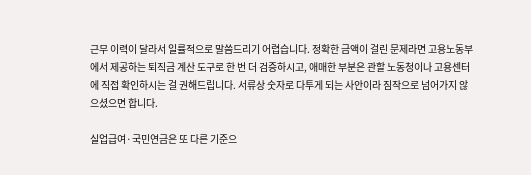근무 이력이 달라서 일률적으로 말씀드리기 어렵습니다. 정확한 금액이 걸린 문제라면 고용노동부에서 제공하는 퇴직금 계산 도구로 한 번 더 검증하시고, 애매한 부분은 관할 노동청이나 고용센터에 직접 확인하시는 걸 권해드립니다. 서류상 숫자로 다투게 되는 사안이라 짐작으로 넘어가지 않으셨으면 합니다.

실업급여·국민연금은 또 다른 기준으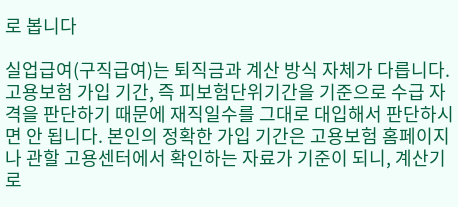로 봅니다

실업급여(구직급여)는 퇴직금과 계산 방식 자체가 다릅니다. 고용보험 가입 기간, 즉 피보험단위기간을 기준으로 수급 자격을 판단하기 때문에 재직일수를 그대로 대입해서 판단하시면 안 됩니다. 본인의 정확한 가입 기간은 고용보험 홈페이지나 관할 고용센터에서 확인하는 자료가 기준이 되니, 계산기로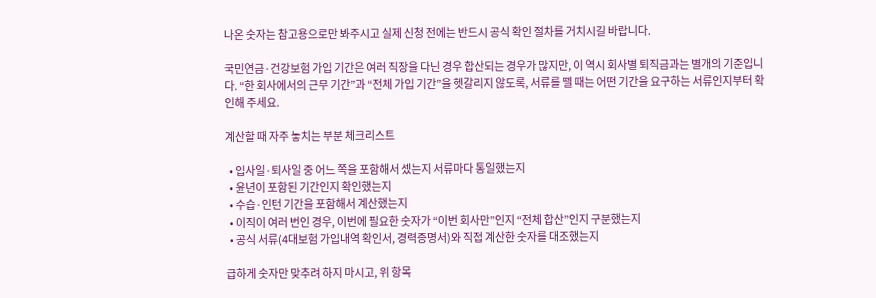나온 숫자는 참고용으로만 봐주시고 실제 신청 전에는 반드시 공식 확인 절차를 거치시길 바랍니다.

국민연금·건강보험 가입 기간은 여러 직장을 다닌 경우 합산되는 경우가 많지만, 이 역시 회사별 퇴직금과는 별개의 기준입니다. “한 회사에서의 근무 기간”과 “전체 가입 기간”을 헷갈리지 않도록, 서류를 뗄 때는 어떤 기간을 요구하는 서류인지부터 확인해 주세요.

계산할 때 자주 놓치는 부분 체크리스트

  • 입사일·퇴사일 중 어느 쪽을 포함해서 셌는지 서류마다 통일했는지
  • 윤년이 포함된 기간인지 확인했는지
  • 수습·인턴 기간을 포함해서 계산했는지
  • 이직이 여러 번인 경우, 이번에 필요한 숫자가 “이번 회사만”인지 “전체 합산”인지 구분했는지
  • 공식 서류(4대보험 가입내역 확인서, 경력증명서)와 직접 계산한 숫자를 대조했는지

급하게 숫자만 맞추려 하지 마시고, 위 항목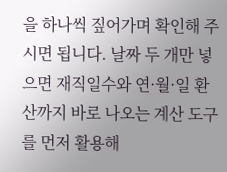을 하나씩 짚어가며 확인해 주시면 됩니다. 날짜 두 개만 넣으면 재직일수와 연·월·일 환산까지 바로 나오는 계산 도구를 먼저 활용해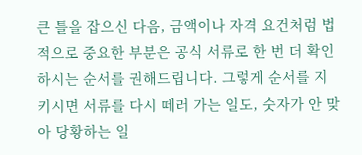큰 틀을 잡으신 다음, 금액이나 자격 요건처럼 법적으로 중요한 부분은 공식 서류로 한 번 더 확인하시는 순서를 권해드립니다. 그렇게 순서를 지키시면 서류를 다시 떼러 가는 일도, 숫자가 안 맞아 당황하는 일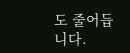도 줄어듭니다.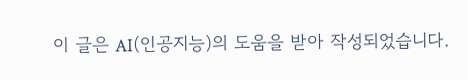이 글은 AI(인공지능)의 도움을 받아 작성되었습니다.